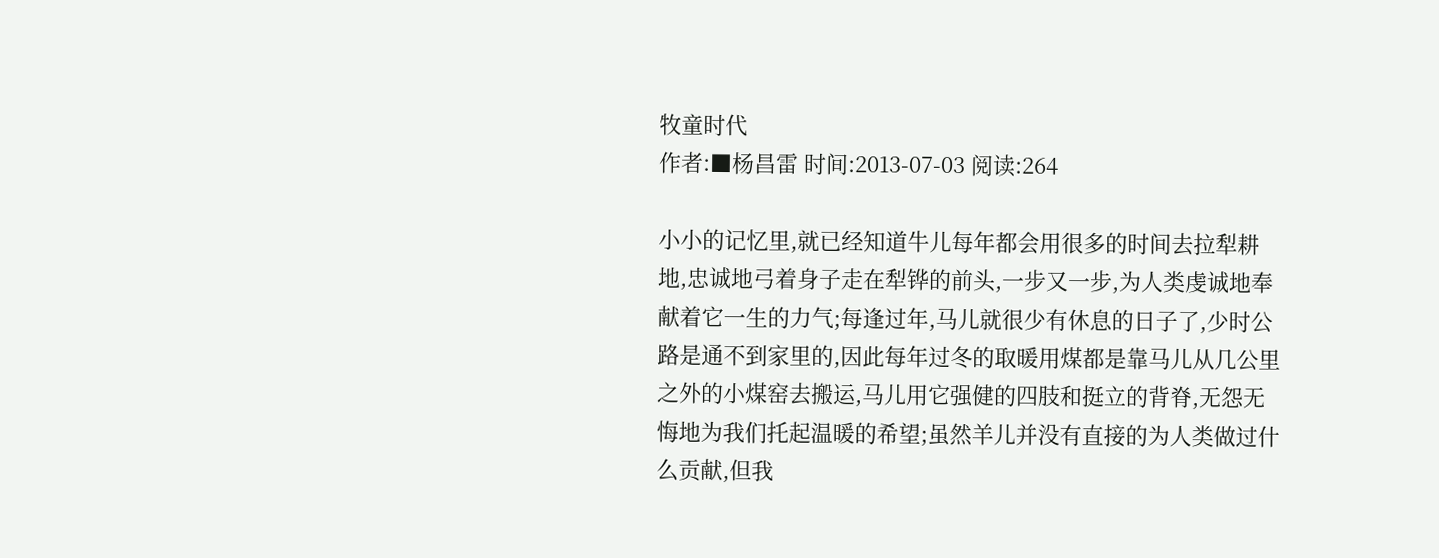牧童时代
作者:■杨昌雷 时间:2013-07-03 阅读:264

小小的记忆里,就已经知道牛儿每年都会用很多的时间去拉犁耕地,忠诚地弓着身子走在犁铧的前头,一步又一步,为人类虔诚地奉献着它一生的力气;每逢过年,马儿就很少有休息的日子了,少时公路是通不到家里的,因此每年过冬的取暖用煤都是靠马儿从几公里之外的小煤窑去搬运,马儿用它强健的四肢和挺立的背脊,无怨无悔地为我们托起温暖的希望;虽然羊儿并没有直接的为人类做过什么贡献,但我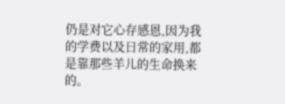仍是对它心存感恩,因为我的学费以及日常的家用,都是靠那些羊儿的生命换来的。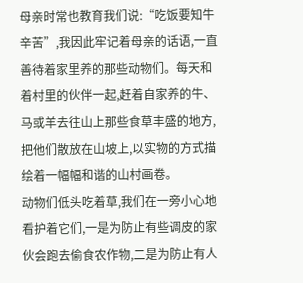母亲时常也教育我们说:“吃饭要知牛辛苦”,我因此牢记着母亲的话语,一直善待着家里养的那些动物们。每天和着村里的伙伴一起,赶着自家养的牛、马或羊去往山上那些食草丰盛的地方,把他们散放在山坡上,以实物的方式描绘着一幅幅和谐的山村画卷。
动物们低头吃着草,我们在一旁小心地看护着它们,一是为防止有些调皮的家伙会跑去偷食农作物,二是为防止有人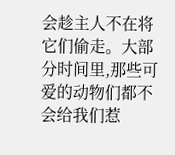会趁主人不在将它们偷走。大部分时间里,那些可爱的动物们都不会给我们惹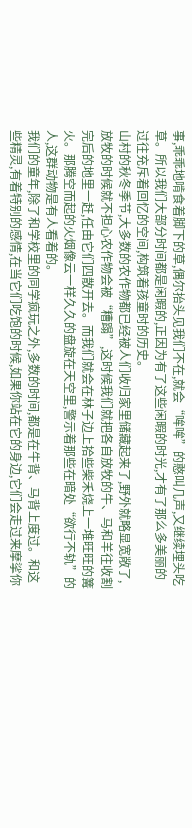事,乖乖地啃食着脚下的草,偶尔抬头见我们不在,就会“哞哞”的憨叫几声,又继续埋头吃草。所以我们大部分时间都是闲暇的,正因为有了这些闲暇的时光,才有了那么多美丽的过往充斥着回忆的空间,构筑着孩童时的历史。
山村的秋冬季节,大多数的农作物都已经被人们收归家里储藏起来了,野外就略显宽敞了,放牧的时候就不担心农作物会被“糟蹋”,这时候我们就把各自放牧的牛、马和羊往收割完后的地里一赶,任由它们四散开去。而我们就会在林子边上拾些柴禾烧上一堆旺旺的篝火。那腾空而起的火烟像云一样久久的盘旋在天空里,警示着那些在暗处“欲行不轨”的人,这群动物是有人看着的。
我们的童年,除了和学校里的同学疯玩之外,多数的时间,都是在牛背、马背上度过。和这些精灵,有着特别的感情,在当它们吃饱的时候,如果你站在它的身边,它们会走过来摩挲你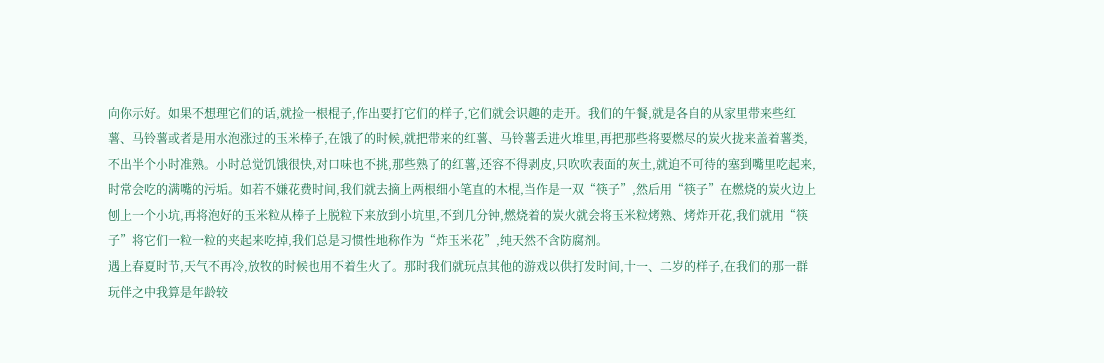向你示好。如果不想理它们的话,就捡一根棍子,作出要打它们的样子,它们就会识趣的走开。我们的午餐,就是各自的从家里带来些红薯、马铃薯或者是用水泡涨过的玉米棒子,在饿了的时候,就把带来的红薯、马铃薯丢进火堆里,再把那些将要燃尽的炭火拢来盖着薯类,不出半个小时准熟。小时总觉饥饿很快,对口味也不挑,那些熟了的红薯,还容不得剥皮,只吹吹表面的灰土,就迫不可待的塞到嘴里吃起来,时常会吃的满嘴的污垢。如若不嫌花费时间,我们就去摘上两根细小笔直的木棍,当作是一双“筷子”,然后用“筷子”在燃烧的炭火边上刨上一个小坑,再将泡好的玉米粒从棒子上脱粒下来放到小坑里,不到几分钟,燃烧着的炭火就会将玉米粒烤熟、烤炸开花,我们就用“筷子”将它们一粒一粒的夹起来吃掉,我们总是习惯性地称作为“炸玉米花”,纯天然不含防腐剂。
遇上春夏时节,天气不再冷,放牧的时候也用不着生火了。那时我们就玩点其他的游戏以供打发时间,十一、二岁的样子,在我们的那一群玩伴之中我算是年龄较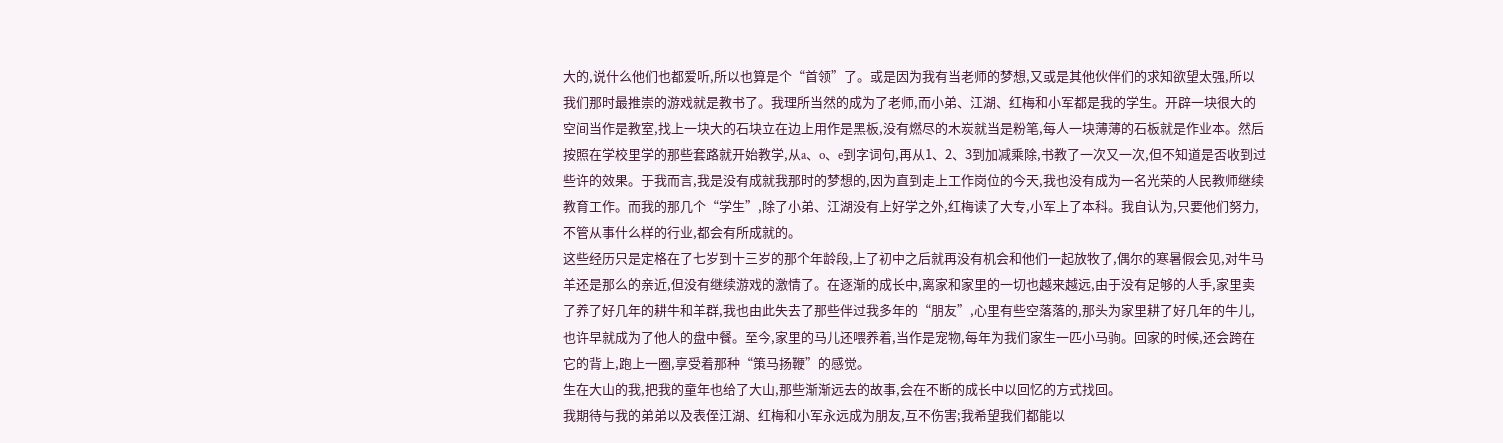大的,说什么他们也都爱听,所以也算是个“首领”了。或是因为我有当老师的梦想,又或是其他伙伴们的求知欲望太强,所以我们那时最推崇的游戏就是教书了。我理所当然的成为了老师,而小弟、江湖、红梅和小军都是我的学生。开辟一块很大的空间当作是教室,找上一块大的石块立在边上用作是黑板,没有燃尽的木炭就当是粉笔,每人一块薄薄的石板就是作业本。然后按照在学校里学的那些套路就开始教学,从a、o、e到字词句,再从1、2、3到加减乘除,书教了一次又一次,但不知道是否收到过些许的效果。于我而言,我是没有成就我那时的梦想的,因为直到走上工作岗位的今天,我也没有成为一名光荣的人民教师继续教育工作。而我的那几个“学生”,除了小弟、江湖没有上好学之外,红梅读了大专,小军上了本科。我自认为,只要他们努力,不管从事什么样的行业,都会有所成就的。
这些经历只是定格在了七岁到十三岁的那个年龄段,上了初中之后就再没有机会和他们一起放牧了,偶尔的寒暑假会见,对牛马羊还是那么的亲近,但没有继续游戏的激情了。在逐渐的成长中,离家和家里的一切也越来越远,由于没有足够的人手,家里卖了养了好几年的耕牛和羊群,我也由此失去了那些伴过我多年的“朋友”,心里有些空落落的,那头为家里耕了好几年的牛儿,也许早就成为了他人的盘中餐。至今,家里的马儿还喂养着,当作是宠物,每年为我们家生一匹小马驹。回家的时候,还会跨在它的背上,跑上一圈,享受着那种“策马扬鞭”的感觉。
生在大山的我,把我的童年也给了大山,那些渐渐远去的故事,会在不断的成长中以回忆的方式找回。
我期待与我的弟弟以及表侄江湖、红梅和小军永远成为朋友,互不伤害;我希望我们都能以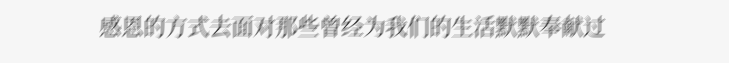感恩的方式去面对那些曾经为我们的生活默默奉献过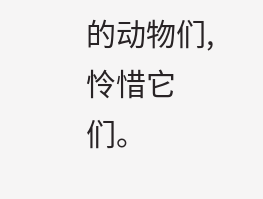的动物们,怜惜它们。